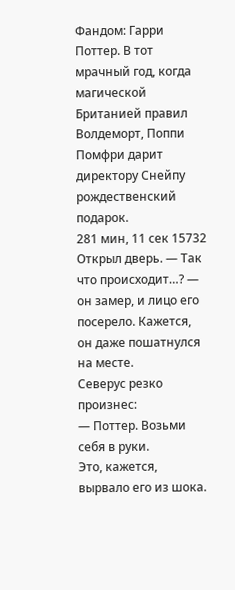Фандом: Гарри Поттер. В тот мрачный год, когда магической Британией правил Волдеморт, Поппи Помфри дарит директору Снейпу рождественский подарок.
281 мин, 11 сек 15732
Открыл дверь. — Так что происходит…? — он замер, и лицо его посерело. Кажется, он даже пошатнулся на месте.
Северус резко произнес:
— Поттер. Возьми себя в руки.
Это, кажется, вырвало его из шока.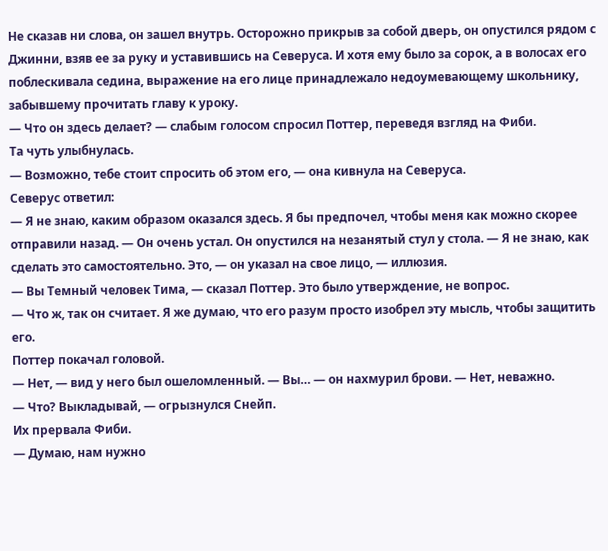Не сказав ни слова, он зашел внутрь. Осторожно прикрыв за собой дверь, он опустился рядом с Джинни, взяв ее за руку и уставившись на Северуса. И хотя ему было за сорок, а в волосах его поблескивала седина, выражение на его лице принадлежало недоумевающему школьнику, забывшему прочитать главу к уроку.
— Что он здесь делает? — слабым голосом спросил Поттер, переведя взгляд на Фиби.
Та чуть улыбнулась.
— Возможно, тебе стоит спросить об этом его, — она кивнула на Северуса.
Северус ответил:
— Я не знаю, каким образом оказался здесь. Я бы предпочел, чтобы меня как можно скорее отправили назад. — Он очень устал. Он опустился на незанятый стул у стола. — Я не знаю, как сделать это самостоятельно. Это, — он указал на свое лицо, — иллюзия.
— Вы Темный человек Тима, — сказал Поттер. Это было утверждение, не вопрос.
— Что ж, так он считает. Я же думаю, что его разум просто изобрел эту мысль, чтобы защитить его.
Поттер покачал головой.
— Нет, — вид у него был ошеломленный. — Вы… — он нахмурил брови. — Нет, неважно.
— Что? Выкладывай, — огрызнулся Снейп.
Их прервала Фиби.
— Думаю, нам нужно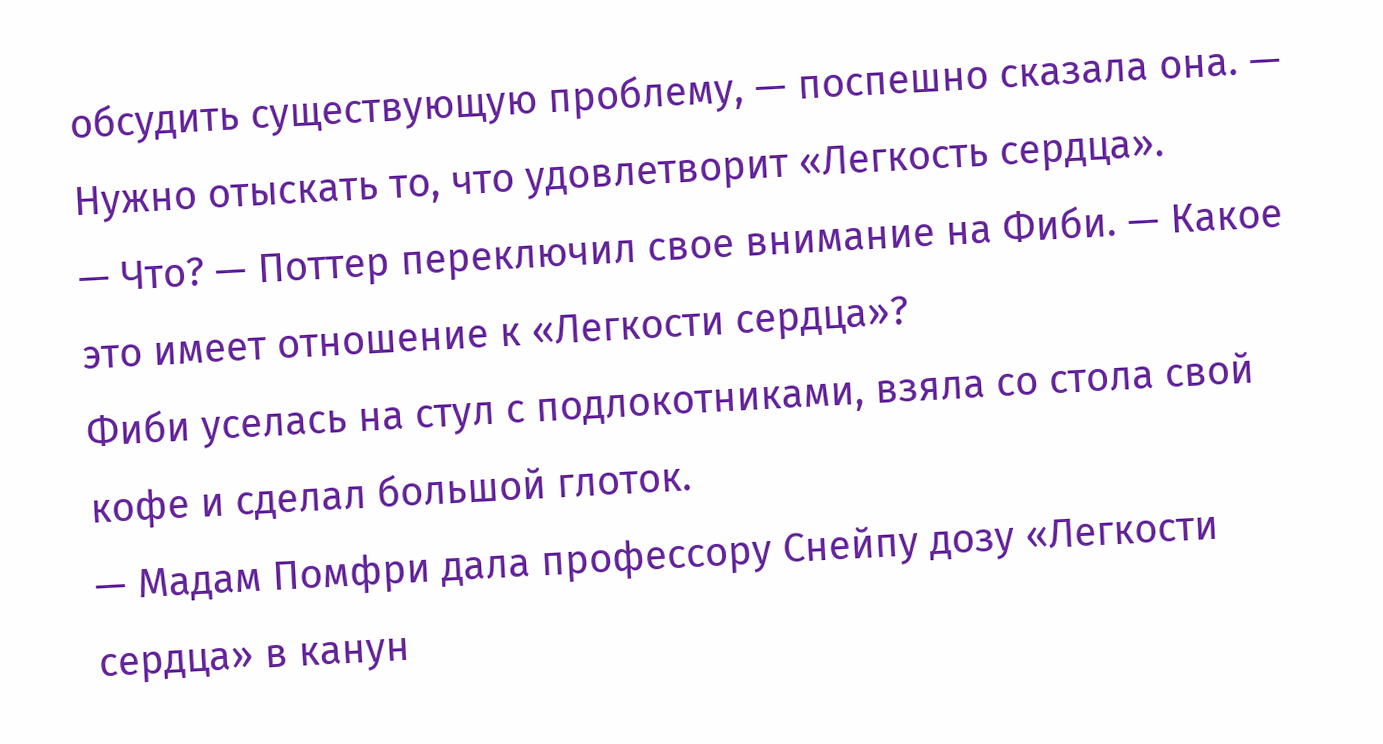обсудить существующую проблему, — поспешно сказала она. — Нужно отыскать то, что удовлетворит «Легкость сердца».
— Что? — Поттер переключил свое внимание на Фиби. — Какое это имеет отношение к «Легкости сердца»?
Фиби уселась на стул с подлокотниками, взяла со стола свой кофе и сделал большой глоток.
— Мадам Помфри дала профессору Снейпу дозу «Легкости сердца» в канун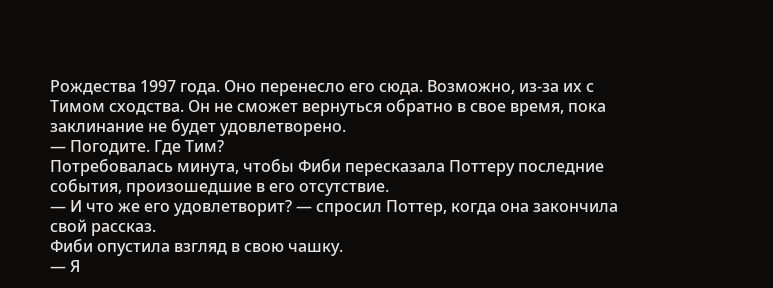Рождества 1997 года. Оно перенесло его сюда. Возможно, из-за их с Тимом сходства. Он не сможет вернуться обратно в свое время, пока заклинание не будет удовлетворено.
— Погодите. Где Тим?
Потребовалась минута, чтобы Фиби пересказала Поттеру последние события, произошедшие в его отсутствие.
— И что же его удовлетворит? — спросил Поттер, когда она закончила свой рассказ.
Фиби опустила взгляд в свою чашку.
— Я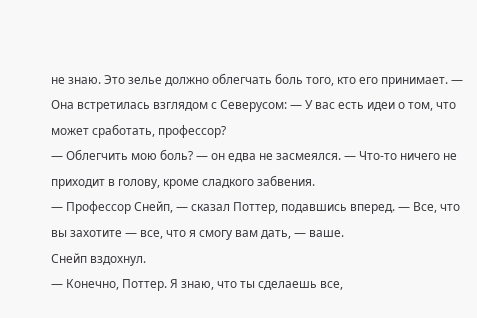не знаю. Это зелье должно облегчать боль того, кто его принимает. — Она встретилась взглядом с Северусом: — У вас есть идеи о том, что может сработать, профессор?
— Облегчить мою боль? — он едва не засмеялся. — Что-то ничего не приходит в голову, кроме сладкого забвения.
— Профессор Снейп, — сказал Поттер, подавшись вперед. — Все, что вы захотите — все, что я смогу вам дать, — ваше.
Снейп вздохнул.
— Конечно, Поттер. Я знаю, что ты сделаешь все,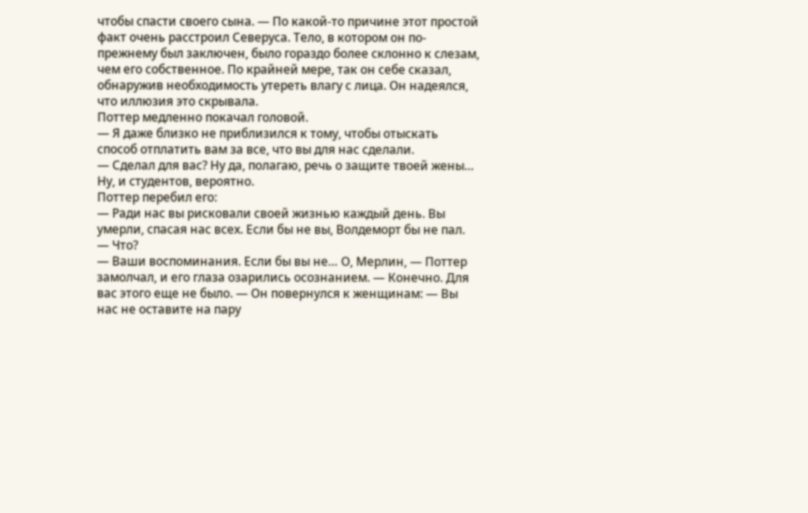чтобы спасти своего сына. — По какой-то причине этот простой факт очень расстроил Северуса. Тело, в котором он по-прежнему был заключен, было гораздо более склонно к слезам, чем его собственное. По крайней мере, так он себе сказал, обнаружив необходимость утереть влагу с лица. Он надеялся, что иллюзия это скрывала.
Поттер медленно покачал головой.
— Я даже близко не приблизился к тому, чтобы отыскать способ отплатить вам за все, что вы для нас сделали.
— Сделал для вас? Ну да, полагаю, речь о защите твоей жены… Ну, и студентов, вероятно.
Поттер перебил его:
— Ради нас вы рисковали своей жизнью каждый день. Вы умерли, спасая нас всех. Если бы не вы, Волдеморт бы не пал.
— Что?
— Ваши воспоминания. Если бы вы не… О, Мерлин, — Поттер замолчал, и его глаза озарились осознанием. — Конечно. Для вас этого еще не было. — Он повернулся к женщинам: — Вы нас не оставите на пару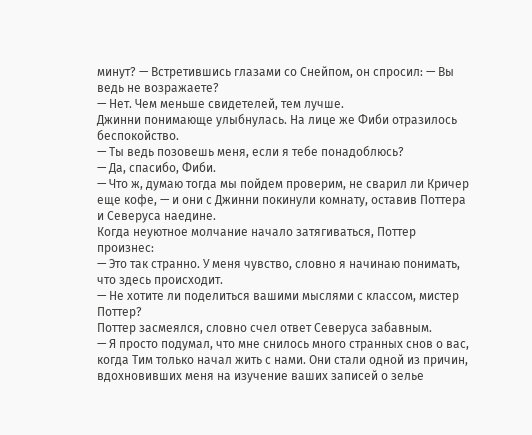минут? — Встретившись глазами со Снейпом, он спросил: — Вы ведь не возражаете?
— Нет. Чем меньше свидетелей, тем лучше.
Джинни понимающе улыбнулась. На лице же Фиби отразилось беспокойство.
— Ты ведь позовешь меня, если я тебе понадоблюсь?
— Да, спасибо, Фиби.
— Что ж, думаю тогда мы пойдем проверим, не сварил ли Кричер еще кофе, — и они с Джинни покинули комнату, оставив Поттера и Северуса наедине.
Когда неуютное молчание начало затягиваться, Поттер произнес:
— Это так странно. У меня чувство, словно я начинаю понимать, что здесь происходит.
— Не хотите ли поделиться вашими мыслями с классом, мистер Поттер?
Поттер засмеялся, словно счел ответ Северуса забавным.
— Я просто подумал, что мне снилось много странных снов о вас, когда Тим только начал жить с нами. Они стали одной из причин, вдохновивших меня на изучение ваших записей о зелье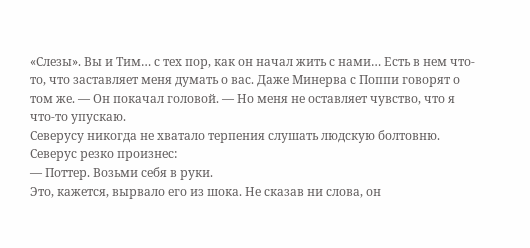«Слезы». Вы и Тим… с тех пор, как он начал жить с нами… Есть в нем что-то, что заставляет меня думать о вас. Даже Минерва с Поппи говорят о том же. — Он покачал головой. — Но меня не оставляет чувство, что я что-то упускаю.
Северусу никогда не хватало терпения слушать людскую болтовню.
Северус резко произнес:
— Поттер. Возьми себя в руки.
Это, кажется, вырвало его из шока. Не сказав ни слова, он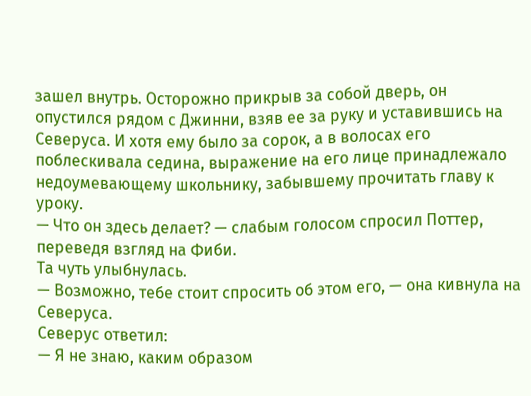зашел внутрь. Осторожно прикрыв за собой дверь, он опустился рядом с Джинни, взяв ее за руку и уставившись на Северуса. И хотя ему было за сорок, а в волосах его поблескивала седина, выражение на его лице принадлежало недоумевающему школьнику, забывшему прочитать главу к уроку.
— Что он здесь делает? — слабым голосом спросил Поттер, переведя взгляд на Фиби.
Та чуть улыбнулась.
— Возможно, тебе стоит спросить об этом его, — она кивнула на Северуса.
Северус ответил:
— Я не знаю, каким образом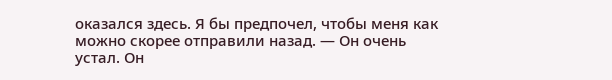оказался здесь. Я бы предпочел, чтобы меня как можно скорее отправили назад. — Он очень устал. Он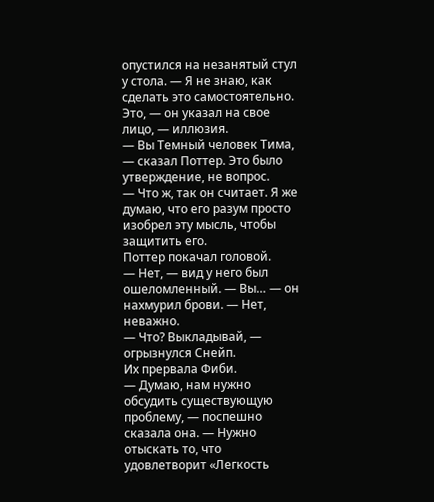опустился на незанятый стул у стола. — Я не знаю, как сделать это самостоятельно. Это, — он указал на свое лицо, — иллюзия.
— Вы Темный человек Тима, — сказал Поттер. Это было утверждение, не вопрос.
— Что ж, так он считает. Я же думаю, что его разум просто изобрел эту мысль, чтобы защитить его.
Поттер покачал головой.
— Нет, — вид у него был ошеломленный. — Вы… — он нахмурил брови. — Нет, неважно.
— Что? Выкладывай, — огрызнулся Снейп.
Их прервала Фиби.
— Думаю, нам нужно обсудить существующую проблему, — поспешно сказала она. — Нужно отыскать то, что удовлетворит «Легкость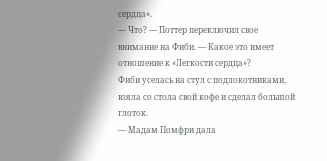сердца».
— Что? — Поттер переключил свое внимание на Фиби. — Какое это имеет отношение к «Легкости сердца»?
Фиби уселась на стул с подлокотниками, взяла со стола свой кофе и сделал большой глоток.
— Мадам Помфри дала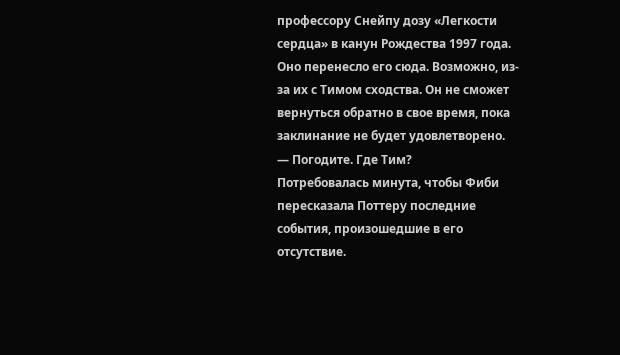профессору Снейпу дозу «Легкости сердца» в канун Рождества 1997 года. Оно перенесло его сюда. Возможно, из-за их с Тимом сходства. Он не сможет вернуться обратно в свое время, пока заклинание не будет удовлетворено.
— Погодите. Где Тим?
Потребовалась минута, чтобы Фиби пересказала Поттеру последние события, произошедшие в его отсутствие.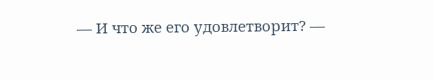— И что же его удовлетворит? —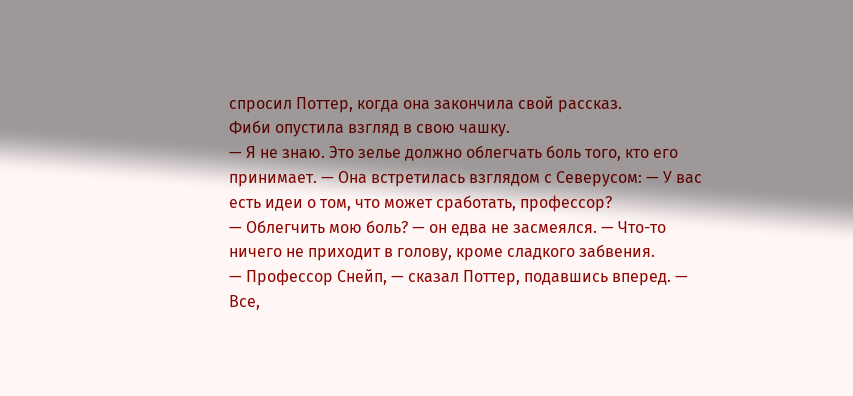спросил Поттер, когда она закончила свой рассказ.
Фиби опустила взгляд в свою чашку.
— Я не знаю. Это зелье должно облегчать боль того, кто его принимает. — Она встретилась взглядом с Северусом: — У вас есть идеи о том, что может сработать, профессор?
— Облегчить мою боль? — он едва не засмеялся. — Что-то ничего не приходит в голову, кроме сладкого забвения.
— Профессор Снейп, — сказал Поттер, подавшись вперед. — Все,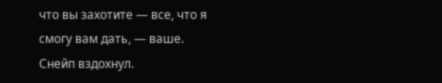что вы захотите — все, что я смогу вам дать, — ваше.
Снейп вздохнул.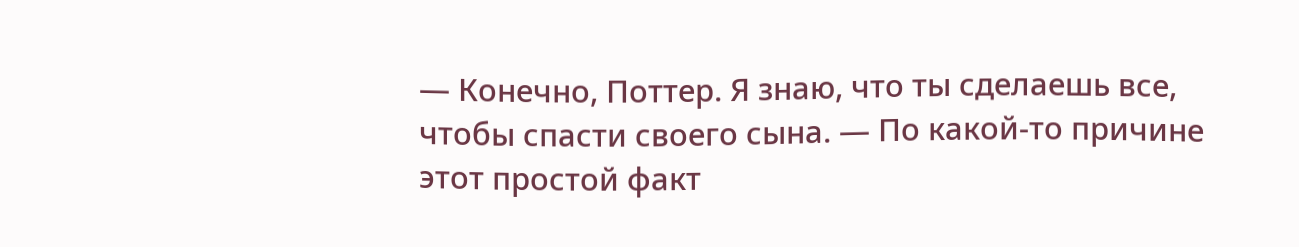— Конечно, Поттер. Я знаю, что ты сделаешь все, чтобы спасти своего сына. — По какой-то причине этот простой факт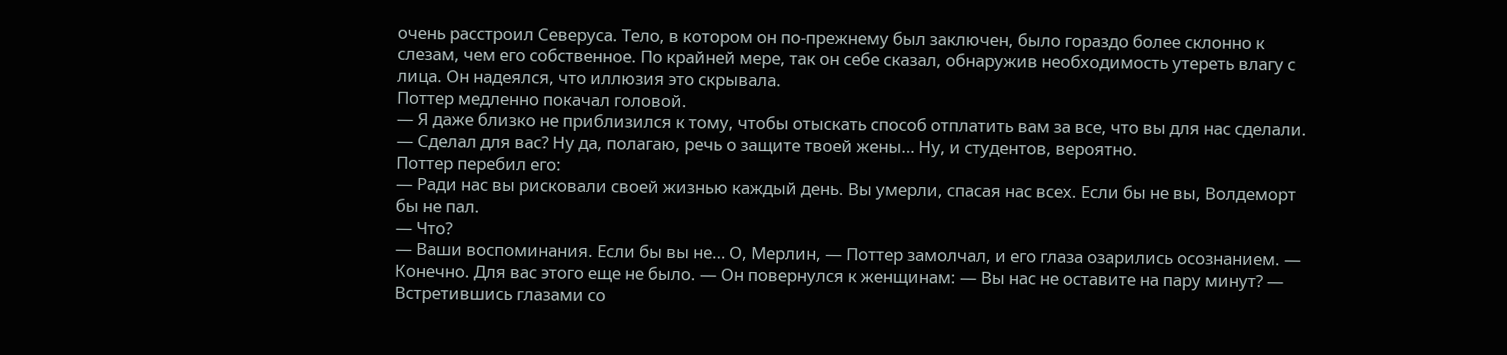очень расстроил Северуса. Тело, в котором он по-прежнему был заключен, было гораздо более склонно к слезам, чем его собственное. По крайней мере, так он себе сказал, обнаружив необходимость утереть влагу с лица. Он надеялся, что иллюзия это скрывала.
Поттер медленно покачал головой.
— Я даже близко не приблизился к тому, чтобы отыскать способ отплатить вам за все, что вы для нас сделали.
— Сделал для вас? Ну да, полагаю, речь о защите твоей жены… Ну, и студентов, вероятно.
Поттер перебил его:
— Ради нас вы рисковали своей жизнью каждый день. Вы умерли, спасая нас всех. Если бы не вы, Волдеморт бы не пал.
— Что?
— Ваши воспоминания. Если бы вы не… О, Мерлин, — Поттер замолчал, и его глаза озарились осознанием. — Конечно. Для вас этого еще не было. — Он повернулся к женщинам: — Вы нас не оставите на пару минут? — Встретившись глазами со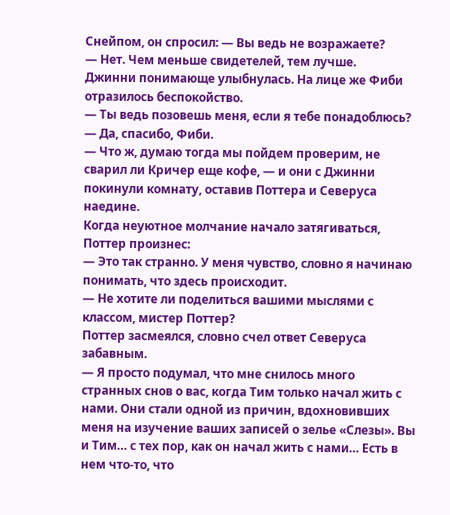Снейпом, он спросил: — Вы ведь не возражаете?
— Нет. Чем меньше свидетелей, тем лучше.
Джинни понимающе улыбнулась. На лице же Фиби отразилось беспокойство.
— Ты ведь позовешь меня, если я тебе понадоблюсь?
— Да, спасибо, Фиби.
— Что ж, думаю тогда мы пойдем проверим, не сварил ли Кричер еще кофе, — и они с Джинни покинули комнату, оставив Поттера и Северуса наедине.
Когда неуютное молчание начало затягиваться, Поттер произнес:
— Это так странно. У меня чувство, словно я начинаю понимать, что здесь происходит.
— Не хотите ли поделиться вашими мыслями с классом, мистер Поттер?
Поттер засмеялся, словно счел ответ Северуса забавным.
— Я просто подумал, что мне снилось много странных снов о вас, когда Тим только начал жить с нами. Они стали одной из причин, вдохновивших меня на изучение ваших записей о зелье «Слезы». Вы и Тим… с тех пор, как он начал жить с нами… Есть в нем что-то, что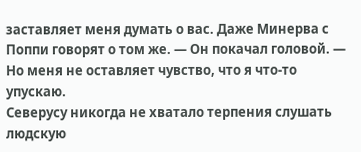заставляет меня думать о вас. Даже Минерва с Поппи говорят о том же. — Он покачал головой. — Но меня не оставляет чувство, что я что-то упускаю.
Северусу никогда не хватало терпения слушать людскую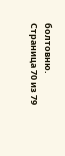болтовню.
Страница 70 из 79